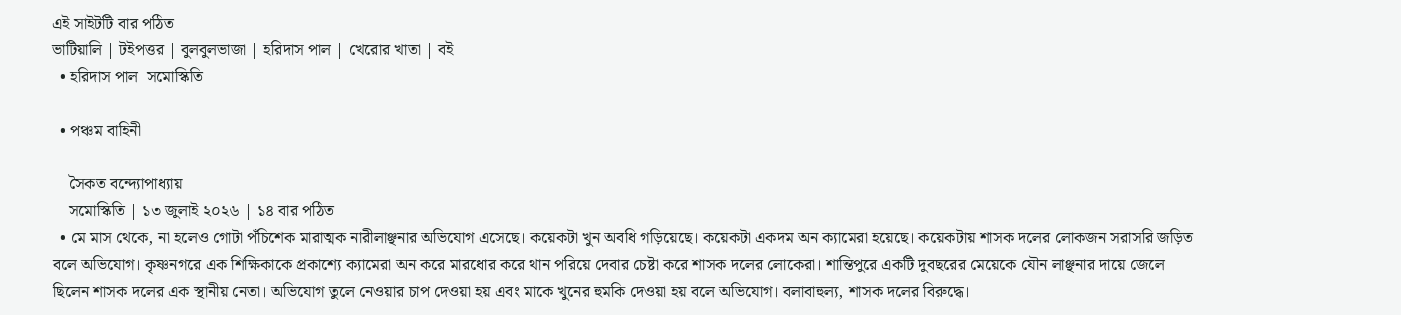এই সাইটটি বার পঠিত
ভাটিয়ালি | টইপত্তর | বুলবুলভাজা | হরিদাস পাল | খেরোর খাতা | বই
  • হরিদাস পাল  সমোস্কিতি

  • পঞ্চম বাহিনী

    সৈকত বন্দ্যোপাধ্যায়
    সমোস্কিতি | ১৩ জুলাই ২০২৬ | ১৪ বার পঠিত
  • মে মাস থেকে, না হলেও গোটা পঁচিশেক মারাত্মক নারীলাঞ্ছনার অভিযোগ এসেছে। কয়েকটা খুন অবধি গড়িয়েছে। কয়েকটা একদম অন ক্যামেরা হয়েছে। কয়েকটায় শাসক দলের লোকজন সরাসরি জড়িত বলে অভিযোগ। কৃষ্ণনগরে এক শিক্ষিকাকে প্রকাশ্যে ক্যামেরা অন করে মারধোর করে থান পরিয়ে দেবার চেষ্টা করে শাসক দলের লোকেরা। শান্তিপুরে একটি দুবছরের মেয়েকে যৌন লাঞ্ছনার দায়ে জেলে ছিলেন শাসক দলের এক স্থানীয় নেতা। অভিযোগ তুলে নেওয়ার চাপ দেওয়া হয় এবং মাকে খুনের হুমকি দেওয়া হয় বলে অভিযোগ। বলাবাহুল্য, শাসক দলের বিরুদ্ধে।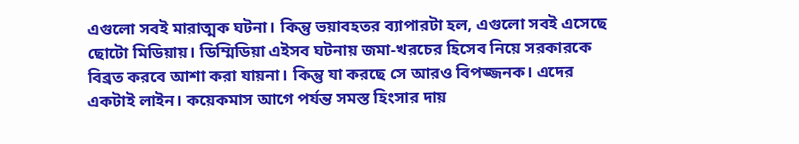এগুলো সবই মারাত্মক ঘটনা। কিন্তু ভয়াবহতর ব্যাপারটা হল, এগুলো সবই এসেছে ছোটো মিডিয়ায়। ডিম্মিডিয়া এইসব ঘটনায় জমা-খরচের হিসেব নিয়ে সরকারকে বিব্রত করবে আশা করা যায়না। কিন্তু যা করছে সে আরও বিপজ্জনক। এদের একটাই লাইন। কয়েকমাস আগে পর্যন্ত সমস্ত হিংসার দায়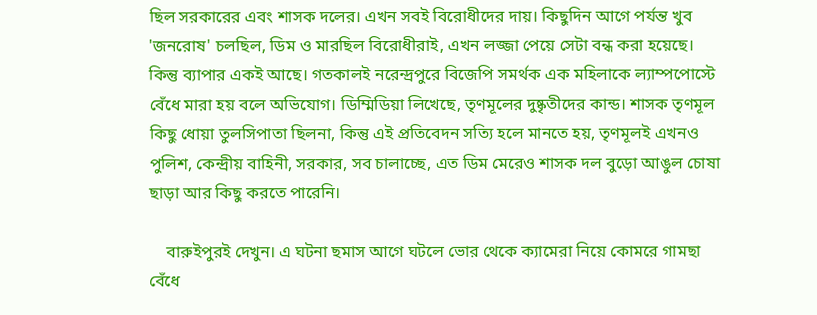ছিল সরকারের এবং শাসক দলের। এখন সবই বিরোধীদের দায়। কিছুদিন আগে পর্যন্ত খুব 'জনরোষ' চলছিল, ডিম ও মারছিল বিরোধীরাই, এখন লজ্জা পেয়ে সেটা বন্ধ করা হয়েছে। কিন্তু ব্যাপার একই আছে। গতকালই নরেন্দ্রপুরে বিজেপি সমর্থক এক মহিলাকে ল্যাম্পপোস্টে বেঁধে মারা হয় বলে অভিযোগ। ডিম্মিডিয়া লিখেছে, তৃণমূলের দুষ্কৃতীদের কান্ড। শাসক তৃণমূল কিছু ধোয়া তুলসিপাতা ছিলনা, কিন্তু এই প্রতিবেদন সত্যি হলে মানতে হয়, তৃণমূলই এখনও পুলিশ, কেন্দ্রীয় বাহিনী, সরকার, সব চালাচ্ছে, এত ডিম মেরেও শাসক দল বুড়ো আঙুল চোষা ছাড়া আর কিছু করতে পারেনি।

    বারুইপুরই দেখুন। এ ঘটনা ছমাস আগে ঘটলে ভোর থেকে ক্যামেরা নিয়ে কোমরে গামছা বেঁধে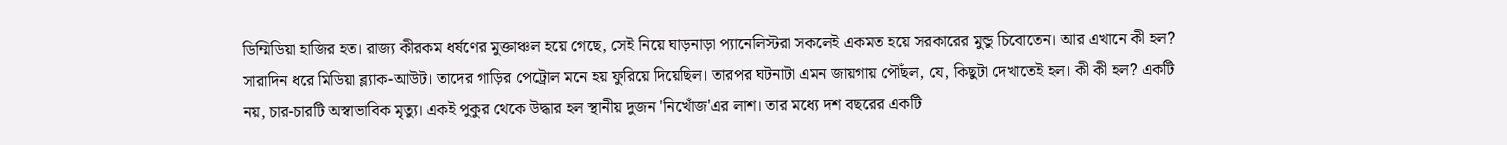ডিম্মিডিয়া হাজির হত। রাজ্য কীরকম ধর্ষণের মুক্তাঞ্চল হয়ে গেছে, সেই নিয়ে ঘাড়নাড়া প্যানেলিস্টরা সকলেই একমত হয়ে সরকারের মুন্ডু চিবোতেন। আর এখানে কী হল? সারাদিন ধরে মিডিয়া ব্ল্যাক-আউট। তাদের গাড়ির পেট্রোল মনে হয় ফুরিয়ে দিয়েছিল। তারপর ঘটনাটা এমন জায়গায় পৌঁছল, যে, কিছুটা দেখাতেই হল। কী কী হল? একটি নয়, চার-চারটি অস্বাভাবিক মৃত্যু। একই পুকুর থেকে উদ্ধার হল স্থানীয় দুজন 'নিখোঁজ'এর লাশ। তার মধ্যে দশ বছরের একটি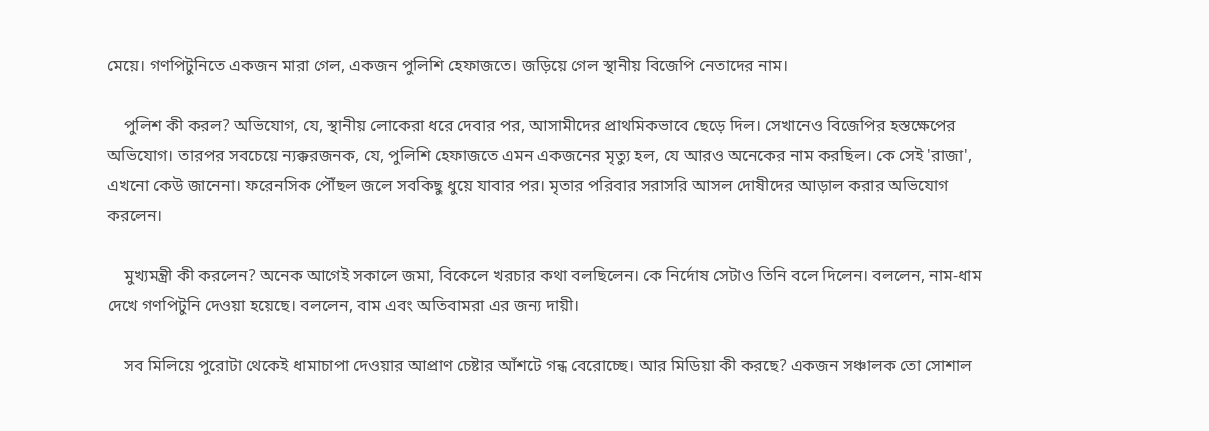মেয়ে। গণপিটুনিতে একজন মারা গেল, একজন পুলিশি হেফাজতে। জড়িয়ে গেল স্থানীয় বিজেপি নেতাদের নাম।

    পুলিশ কী করল? অভিযোগ, যে, স্থানীয় লোকেরা ধরে দেবার পর, আসামীদের প্রাথমিকভাবে ছেড়ে দিল। সেখানেও বিজেপির হস্তক্ষেপের অভিযোগ। তারপর সবচেয়ে ন্যক্করজনক, যে, পুলিশি হেফাজতে এমন একজনের মৃত্যু হল, যে আরও অনেকের নাম করছিল। কে সেই 'রাজা', এখনো কেউ জানেনা। ফরেনসিক পৌঁছল জলে সবকিছু ধুয়ে যাবার পর। মৃতার পরিবার সরাসরি আসল দোষীদের আড়াল করার অভিযোগ করলেন।

    মুখ্যমন্ত্রী কী করলেন? অনেক আগেই সকালে জমা, বিকেলে খরচার কথা বলছিলেন। কে নির্দোষ সেটাও তিনি বলে দিলেন। বললেন, নাম-ধাম দেখে গণপিটুনি দেওয়া হয়েছে। বললেন, বাম এবং অতিবামরা এর জন্য দায়ী।

    সব মিলিয়ে পুরোটা থেকেই ধামাচাপা দেওয়ার আপ্রাণ চেষ্টার আঁশটে গন্ধ বেরোচ্ছে। আর মিডিয়া কী করছে? একজন সঞ্চালক তো সোশাল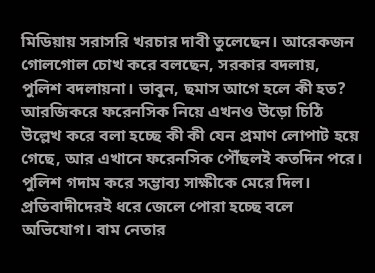মিডিয়ায় সরাসরি খরচার দাবী তুলেছেন। আরেকজন গোলগোল চোখ করে বলছেন, সরকার বদলায়, পুলিশ বদলায়না। ভাবুন, ছমাস আগে হলে কী হত? আরজিকরে ফরেনসিক নিয়ে এখনও উড়ো চিঠি উল্লেখ করে বলা হচ্ছে কী কী যেন প্রমাণ লোপাট হয়ে গেছে, আর এখানে ফরেনসিক পৌঁছলই কতদিন পরে। পুলিশ গদাম করে সম্ভাব্য সাক্ষীকে মেরে দিল। প্রতিবাদীদেরই ধরে জেলে পোরা হচ্ছে বলে অভিযোগ। বাম নেতার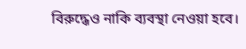বিরুদ্ধেও নাকি ব্যবস্থা নেওয়া হবে।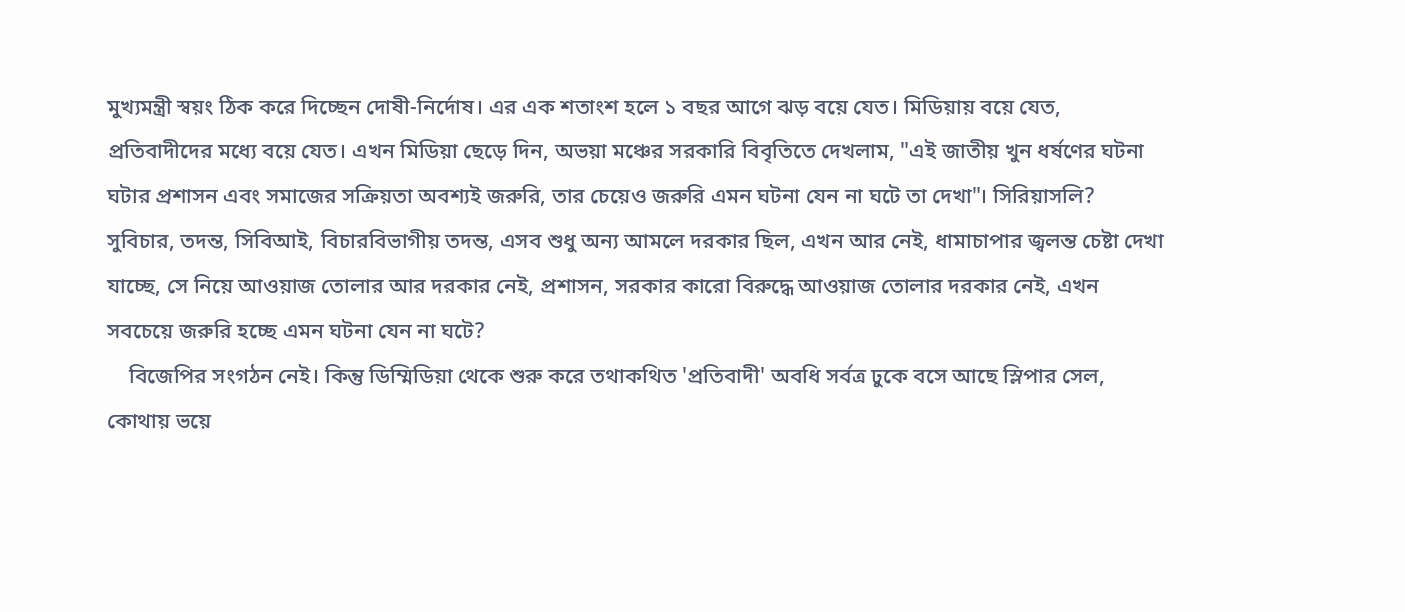মুখ্যমন্ত্রী স্বয়ং ঠিক করে দিচ্ছেন দোষী-নির্দোষ। এর এক শতাংশ হলে ১ বছর আগে ঝড় বয়ে যেত। মিডিয়ায় বয়ে যেত, প্রতিবাদীদের মধ্যে বয়ে যেত। এখন মিডিয়া ছেড়ে দিন, অভয়া মঞ্চের সরকারি বিবৃতিতে দেখলাম, "এই জাতীয় খুন ধর্ষণের ঘটনা ঘটার প্রশাসন এবং সমাজের সক্রিয়তা অবশ্যই জরুরি, তার চেয়েও জরুরি এমন ঘটনা যেন না ঘটে তা দেখা"। সিরিয়াসলি? সুবিচার, তদন্ত, সিবিআই, বিচারবিভাগীয় তদন্ত, এসব শুধু অন্য আমলে দরকার ছিল, এখন আর নেই, ধামাচাপার জ্বলন্ত চেষ্টা দেখা যাচ্ছে, সে নিয়ে আওয়াজ তোলার আর দরকার নেই, প্রশাসন, সরকার কারো বিরুদ্ধে আওয়াজ তোলার দরকার নেই, এখন সবচেয়ে জরুরি হচ্ছে এমন ঘটনা যেন না ঘটে?
    বিজেপির সংগঠন নেই। কিন্তু ডিম্মিডিয়া থেকে শুরু করে তথাকথিত 'প্রতিবাদী' অবধি সর্বত্র ঢুকে বসে আছে স্লিপার সেল, কোথায় ভয়ে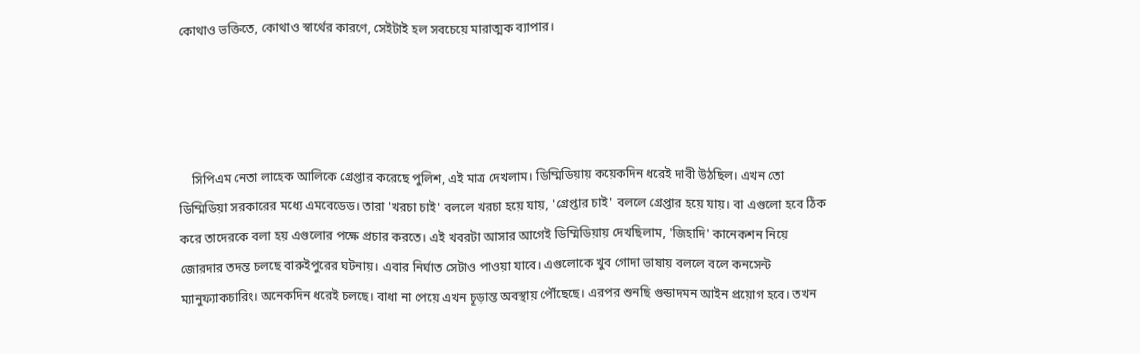কোথাও ভক্তিতে, কোথাও স্বার্থের কারণে, সেইটাই হল সবচেয়ে মারাত্মক ব্যাপার।




    সিপিএম নেতা লাহেক আলিকে গ্রেপ্তার করেছে পুলিশ, এই মাত্র দেখলাম। ডিম্মিডিয়ায় কয়েকদিন ধরেই দাবী উঠছিল। এখন তো ডিম্মিডিয়া সরকারের মধ্যে এমবেডেড। তারা 'খরচা চাই' বললে খরচা হয়ে যায়, 'গ্রেপ্তার চাই' বললে গ্রেপ্তার হয়ে যায়। বা এগুলো হবে ঠিক করে তাদেরকে বলা হয় এগুলোর পক্ষে প্রচার করতে। এই খবরটা আসার আগেই ডিম্মিডিয়ায় দেখছিলাম, 'জিহাদি' কানেকশন নিয়ে জোরদার তদন্ত চলছে বারুইপুরের ঘটনায়। এবার নির্ঘাত সেটাও পাওয়া যাবে। এগুলোকে খুব গোদা ভাষায় বললে বলে কনসেন্ট ম্যানুফ্যাকচারিং। অনেকদিন ধরেই চলছে। বাধা না পেয়ে এখন চূড়ান্ত অবস্থায় পৌঁছেছে। এরপর শুনছি গুন্ডাদমন আইন প্রয়োগ হবে। তখন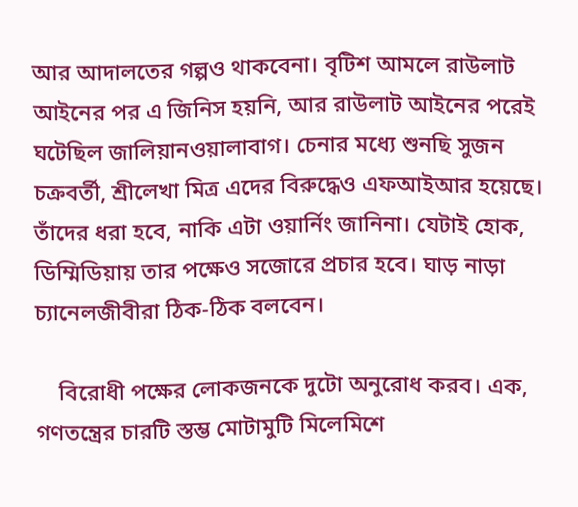আর আদালতের গল্পও থাকবেনা। বৃটিশ আমলে রাউলাট আইনের পর এ জিনিস হয়নি, আর রাউলাট আইনের পরেই ঘটেছিল জালিয়ানওয়ালাবাগ। চেনার মধ্যে শুনছি সুজন চক্রবর্তী, শ্রীলেখা মিত্র এদের বিরুদ্ধেও এফআইআর হয়েছে। তাঁদের ধরা হবে, নাকি এটা ওয়ার্নিং জানিনা। যেটাই হোক, ডিম্মিডিয়ায় তার পক্ষেও সজোরে প্রচার হবে। ঘাড় নাড়া চ্যানেলজীবীরা ঠিক-ঠিক বলবেন।

    বিরোধী পক্ষের লোকজনকে দুটো অনুরোধ করব। এক, গণতন্ত্রের চারটি স্তম্ভ মোটামুটি মিলেমিশে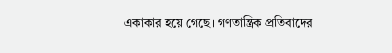একাকার হয়ে গেছে। গণতান্ত্রিক প্রতিবাদের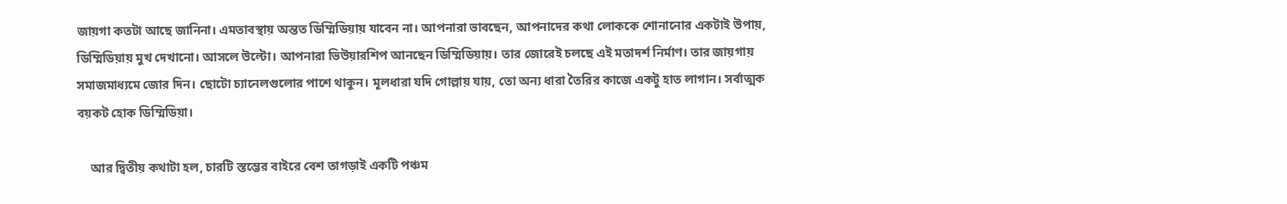জায়গা কতটা আছে জানিনা। এমতাবস্থায় অন্তত ডিম্মিডিয়ায় যাবেন না। আপনারা ভাবছেন, আপনাদের কথা লোককে শোনানোর একটাই উপায়, ডিম্মিডিয়ায় মুখ দেখানো। আসলে উল্টো। আপনারা ভিউয়ারশিপ আনছেন ডিম্মিডিয়ায়। তার জোরেই চলছে এই মতাদর্শ নির্মাণ। তার জায়গায় সমাজমাধ্যমে জোর দিন। ছোটো চ্যানেলগুলোর পাশে থাকুন। মূলধারা যদি গোল্লায় যায়, তো অন্য ধারা তৈরির কাজে একটু হাত লাগান। সর্বাত্মক বয়কট হোক ডিম্মিডিয়া।

    আর দ্বিতীয় কথাটা হল, চারটি স্তম্ভের বাইরে বেশ তাগড়াই একটি পঞ্চম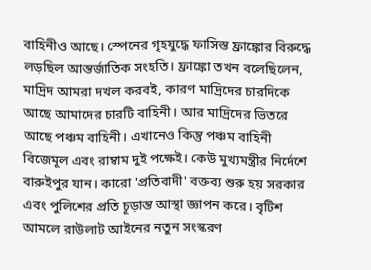বাহিনীও আছে। স্পেনের গৃহযুদ্ধে ফাসিস্ত ফ্রাঙ্কোর বিরুদ্ধে লড়ছিল আন্তর্জাতিক সংহতি। ফ্রাঙ্কো তখন বলেছিলেন, মাদ্রিদ আমরা দখল করবই, কারণ মাদ্রিদের চারদিকে আছে আমাদের চারটি বাহিনী। আর মাদ্রিদের ভিতরে আছে পঞ্চম বাহিনী। এখানেও কিন্তু পঞ্চম বাহিনী বিজেমূল এবং রাম্বাম দুই পক্ষেই। কেউ মুখ্যমন্ত্রীর নির্দেশে বারুইপুর যান। কারো 'প্রতিবাদী' বক্তব্য শুরু হয় সরকার এবং পুলিশের প্রতি চূড়ান্ত আস্থা জ্ঞাপন করে। বৃটিশ আমলে রাউলাট আইনের নতুন সংস্করণ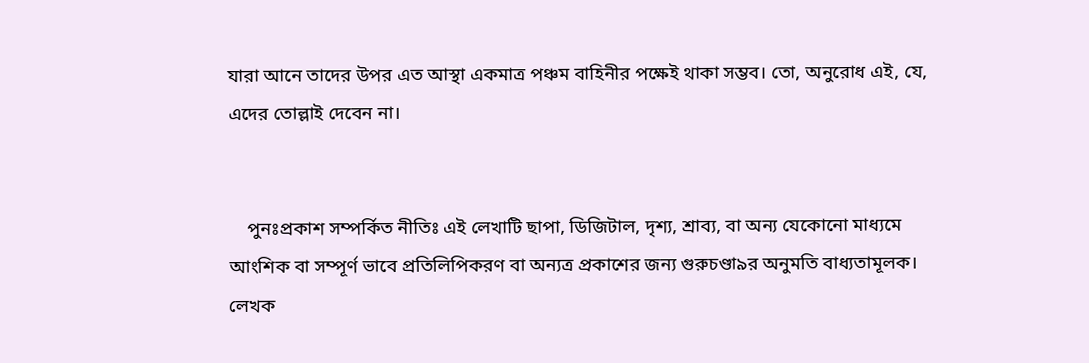যারা আনে তাদের উপর এত আস্থা একমাত্র পঞ্চম বাহিনীর পক্ষেই থাকা সম্ভব। তো, অনুরোধ এই, যে, এদের তোল্লাই দেবেন না।


    পুনঃপ্রকাশ সম্পর্কিত নীতিঃ এই লেখাটি ছাপা, ডিজিটাল, দৃশ্য, শ্রাব্য, বা অন্য যেকোনো মাধ্যমে আংশিক বা সম্পূর্ণ ভাবে প্রতিলিপিকরণ বা অন্যত্র প্রকাশের জন্য গুরুচণ্ডা৯র অনুমতি বাধ্যতামূলক। লেখক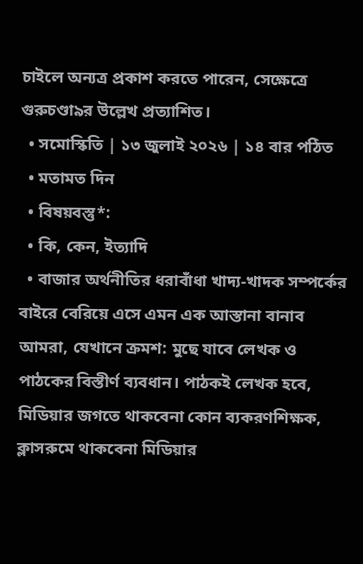চাইলে অন্যত্র প্রকাশ করতে পারেন, সেক্ষেত্রে গুরুচণ্ডা৯র উল্লেখ প্রত্যাশিত।
  • সমোস্কিতি | ১৩ জুলাই ২০২৬ | ১৪ বার পঠিত
  • মতামত দিন
  • বিষয়বস্তু*:
  • কি, কেন, ইত্যাদি
  • বাজার অর্থনীতির ধরাবাঁধা খাদ্য-খাদক সম্পর্কের বাইরে বেরিয়ে এসে এমন এক আস্তানা বানাব আমরা, যেখানে ক্রমশ: মুছে যাবে লেখক ও পাঠকের বিস্তীর্ণ ব্যবধান। পাঠকই লেখক হবে, মিডিয়ার জগতে থাকবেনা কোন ব্যকরণশিক্ষক, ক্লাসরুমে থাকবেনা মিডিয়ার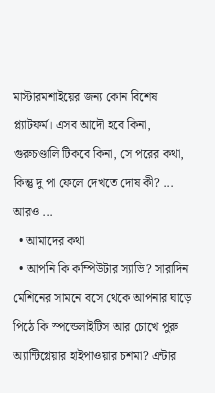মাস্টারমশাইয়ের জন্য কোন বিশেষ প্ল্যাটফর্ম। এসব আদৌ হবে কিনা, গুরুচণ্ডালি টিকবে কিনা, সে পরের কথা, কিন্তু দু পা ফেলে দেখতে দোষ কী? ... আরও ...
  • আমাদের কথা
  • আপনি কি কম্পিউটার স্যাভি? সারাদিন মেশিনের সামনে বসে থেকে আপনার ঘাড়ে পিঠে কি স্পন্ডেলাইটিস আর চোখে পুরু অ্যান্টিগ্লেয়ার হাইপাওয়ার চশমা? এন্টার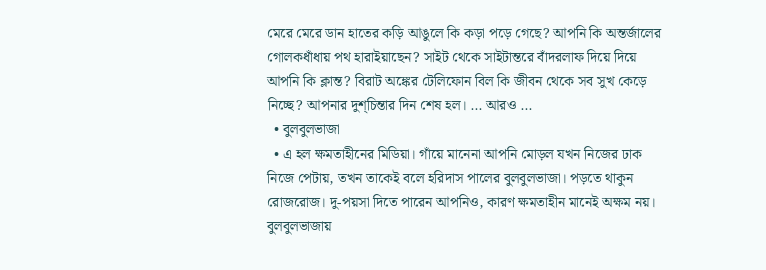মেরে মেরে ডান হাতের কড়ি আঙুলে কি কড়া পড়ে গেছে? আপনি কি অন্তর্জালের গোলকধাঁধায় পথ হারাইয়াছেন? সাইট থেকে সাইটান্তরে বাঁদরলাফ দিয়ে দিয়ে আপনি কি ক্লান্ত? বিরাট অঙ্কের টেলিফোন বিল কি জীবন থেকে সব সুখ কেড়ে নিচ্ছে? আপনার দুশ্‌চিন্তার দিন শেষ হল। ... আরও ...
  • বুলবুলভাজা
  • এ হল ক্ষমতাহীনের মিডিয়া। গাঁয়ে মানেনা আপনি মোড়ল যখন নিজের ঢাক নিজে পেটায়, তখন তাকেই বলে হরিদাস পালের বুলবুলভাজা। পড়তে থাকুন রোজরোজ। দু-পয়সা দিতে পারেন আপনিও, কারণ ক্ষমতাহীন মানেই অক্ষম নয়। বুলবুলভাজায়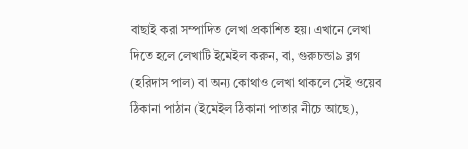বাছাই করা সম্পাদিত লেখা প্রকাশিত হয়। এখানে লেখা দিতে হলে লেখাটি ইমেইল করুন, বা, গুরুচন্ডা৯ ব্লগ (হরিদাস পাল) বা অন্য কোথাও লেখা থাকলে সেই ওয়েব ঠিকানা পাঠান (ইমেইল ঠিকানা পাতার নীচে আছে),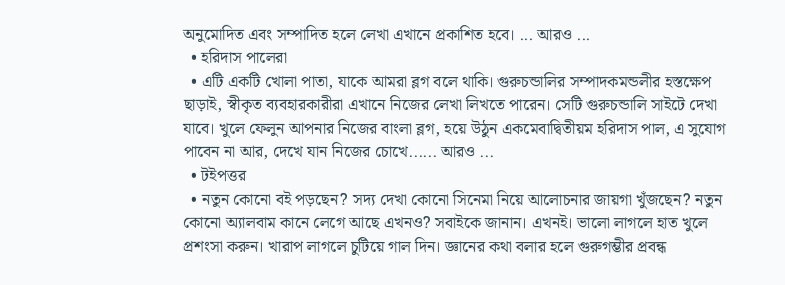অনুমোদিত এবং সম্পাদিত হলে লেখা এখানে প্রকাশিত হবে। ... আরও ...
  • হরিদাস পালেরা
  • এটি একটি খোলা পাতা, যাকে আমরা ব্লগ বলে থাকি। গুরুচন্ডালির সম্পাদকমন্ডলীর হস্তক্ষেপ ছাড়াই, স্বীকৃত ব্যবহারকারীরা এখানে নিজের লেখা লিখতে পারেন। সেটি গুরুচন্ডালি সাইটে দেখা যাবে। খুলে ফেলুন আপনার নিজের বাংলা ব্লগ, হয়ে উঠুন একমেবাদ্বিতীয়ম হরিদাস পাল, এ সুযোগ পাবেন না আর, দেখে যান নিজের চোখে...... আরও ...
  • টইপত্তর
  • নতুন কোনো বই পড়ছেন? সদ্য দেখা কোনো সিনেমা নিয়ে আলোচনার জায়গা খুঁজছেন? নতুন কোনো অ্যালবাম কানে লেগে আছে এখনও? সবাইকে জানান। এখনই। ভালো লাগলে হাত খুলে প্রশংসা করুন। খারাপ লাগলে চুটিয়ে গাল দিন। জ্ঞানের কথা বলার হলে গুরুগম্ভীর প্রবন্ধ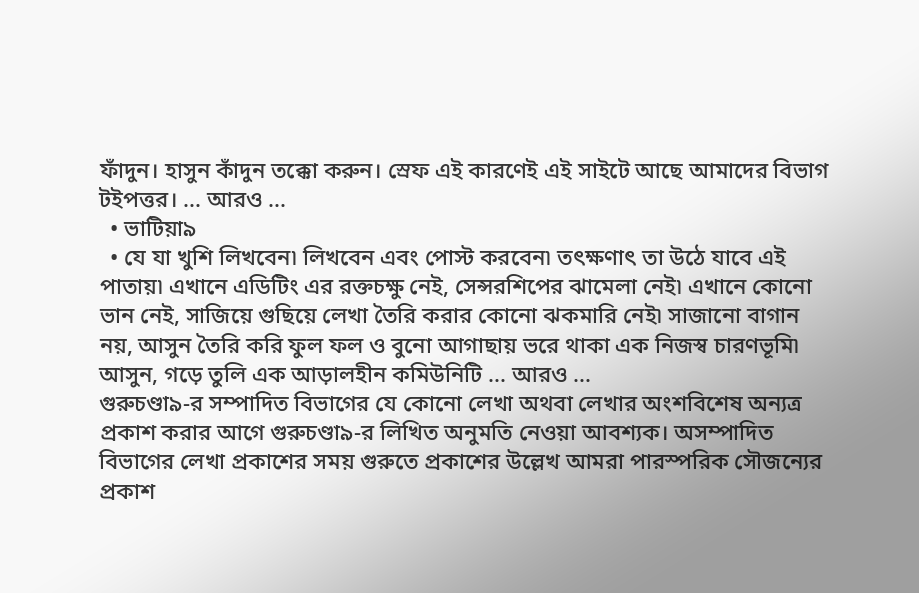ফাঁদুন। হাসুন কাঁদুন তক্কো করুন। স্রেফ এই কারণেই এই সাইটে আছে আমাদের বিভাগ টইপত্তর। ... আরও ...
  • ভাটিয়া৯
  • যে যা খুশি লিখবেন৷ লিখবেন এবং পোস্ট করবেন৷ তৎক্ষণাৎ তা উঠে যাবে এই পাতায়৷ এখানে এডিটিং এর রক্তচক্ষু নেই, সেন্সরশিপের ঝামেলা নেই৷ এখানে কোনো ভান নেই, সাজিয়ে গুছিয়ে লেখা তৈরি করার কোনো ঝকমারি নেই৷ সাজানো বাগান নয়, আসুন তৈরি করি ফুল ফল ও বুনো আগাছায় ভরে থাকা এক নিজস্ব চারণভূমি৷ আসুন, গড়ে তুলি এক আড়ালহীন কমিউনিটি ... আরও ...
গুরুচণ্ডা৯-র সম্পাদিত বিভাগের যে কোনো লেখা অথবা লেখার অংশবিশেষ অন্যত্র প্রকাশ করার আগে গুরুচণ্ডা৯-র লিখিত অনুমতি নেওয়া আবশ্যক। অসম্পাদিত বিভাগের লেখা প্রকাশের সময় গুরুতে প্রকাশের উল্লেখ আমরা পারস্পরিক সৌজন্যের প্রকাশ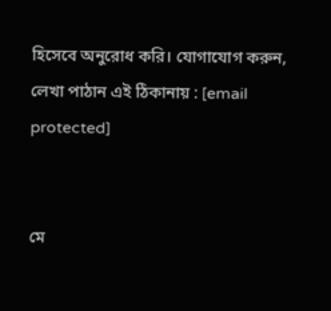হিসেবে অনুরোধ করি। যোগাযোগ করুন, লেখা পাঠান এই ঠিকানায় : [email protected]


মে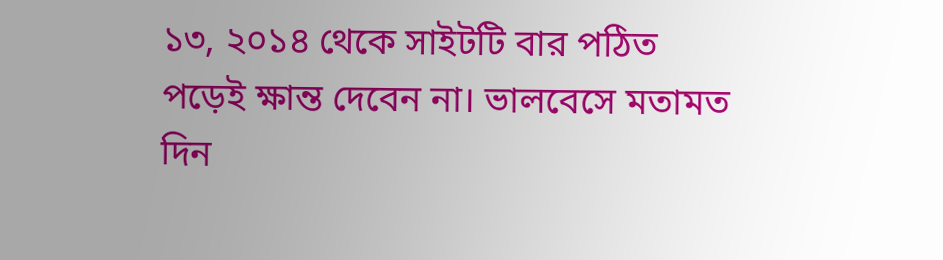১৩, ২০১৪ থেকে সাইটটি বার পঠিত
পড়েই ক্ষান্ত দেবেন না। ভালবেসে মতামত দিন